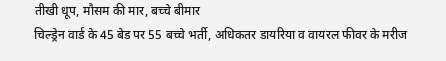तीखी धूप, मौसम की मार, बच्चे बीमार
चिल्ड्रेन वार्ड के 45 बेड पर 55 बच्चे भर्ती, अधिकतर डायरिया व वायरल फीवर के मरीज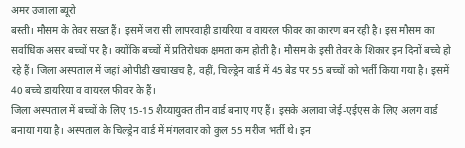अमर उजाला ब्यूरो
बस्ती। मौसम के तेवर सख्त हैं। इसमें जरा सी लापरवाही डायरिया व वायरल फीवर का कारण बन रही है। इस मौसम का सर्वाधिक असर बच्चों पर है। क्योंकि बच्चों में प्रतिरोधक क्षमता कम होती है। मौसम के इसी तेवर के शिकार इन दिनों बच्चे हो रहे हैं। जिला अस्पताल में जहां ओपीडी खचाखच है, वहीं, चिल्ड्रेन वार्ड में 45 बेड पर 55 बच्चों को भर्ती किया गया है। इसमें 40 बच्चे डायरिया व वायरल फीवर के हैं।
जिला अस्पताल में बच्चों के लिए 15-15 शैय्यायुक्त तीन वार्ड बनाए गए हैं। इसके अलावा जेई-एईएस के लिए अलग वार्ड बनाया गया है। अस्पताल के चिल्ड्रेन वार्ड में मंगलवार को कुल 55 मरीज भर्ती थे। इन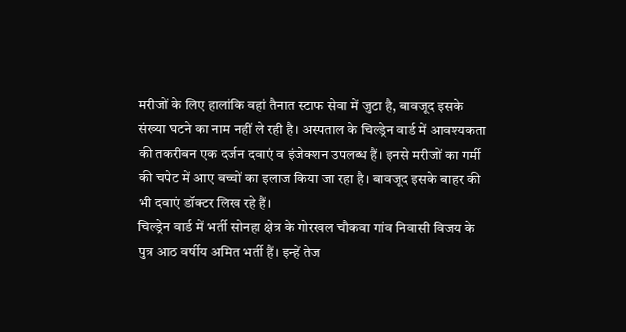मरीजों के लिए हालांकि वहां तैनात स्टाफ सेवा में जुटा है, बावजूद इसके संख्या घटने का नाम नहीं ले रही है। अस्पताल के चिल्ड्रेन वार्ड में आवश्यकता की तकरीबन एक दर्जन दवाएं व इंजेक्शन उपलब्ध हैं। इनसे मरीजों का गर्मी की चपेट में आए बच्चों का इलाज किया जा रहा है। बावजूद इसके बाहर की भी दवाएं डॉक्टर लिख रहे हैं।
चिल्ड्रेन वार्ड में भर्ती सोनहा क्षेत्र के गोरखल चौकवा गांव निवासी विजय के पुत्र आठ वर्षीय अमित भर्ती हैं। इन्हें तेज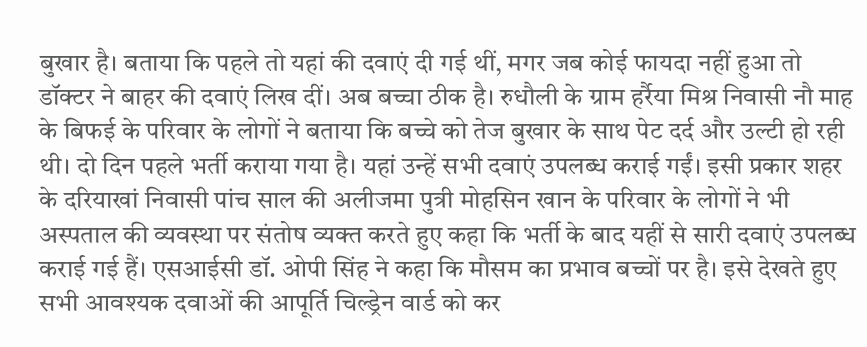बुखार है। बताया कि पहले तो यहां की दवाएं दी गई थीं, मगर जब कोई फायदा नहीं हुआ तो डॉक्टर ने बाहर की दवाएं लिख दीं। अब बच्चा ठीक है। रुधौली के ग्राम हर्रैया मिश्र निवासी नौ माह के बिफई के परिवार के लोगों ने बताया कि बच्चे को तेज बुखार के साथ पेट दर्द और उल्टी हो रही थी। दो दिन पहले भर्ती कराया गया है। यहां उन्हें सभी दवाएं उपलब्ध कराई गईं। इसी प्रकार शहर के दरियाखां निवासी पांच साल की अलीजमा पुत्री मोहसिन खान के परिवार के लोगों ने भी अस्पताल की व्यवस्था पर संतोष व्यक्त करते हुए कहा कि भर्ती के बाद यहीं से सारी दवाएं उपलब्ध कराई गई हैं। एसआईसी डॉ. ओपी सिंह ने कहा कि मौसम का प्रभाव बच्चों पर है। इसे देखते हुए सभी आवश्यक दवाओं की आपूर्ति चिल्ड्रेन वार्ड को कर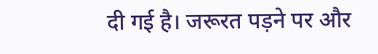दी गई है। जरूरत पड़ने पर और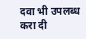दवा भी उपलब्ध करा दी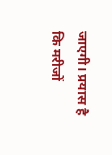जाएगी। प्रयास है कि मरीजों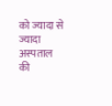को ज्यादा से ज्यादा अस्पताल की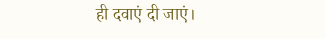ही दवाएं दी जाएं।